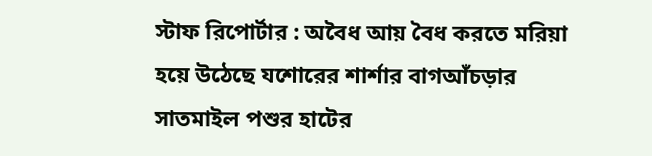স্টাফ রিপোর্টার : অবৈধ আয় বৈধ করতে মরিয়া হয়ে উঠেছে যশোরের শার্শার বাগআঁচড়ার সাতমাইল পশুর হাটের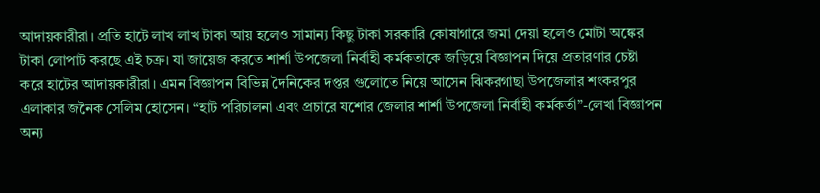আদায়কারীরা। প্রতি হাটে লাখ লাখ টাকা আয় হলেও সামান্য কিছু টাকা সরকারি কোষাগারে জমা দেয়া হলেও মোটা অঙ্কের টাকা লোপাট করছে এই চক্র। যা জায়েজ করতে শার্শা উপজেলা নির্বাহী কর্মকতাকে জড়িয়ে বিজ্ঞাপন দিয়ে প্রতারণার চেষ্টা করে হাটের আদায়কারীরা। এমন বিজ্ঞাপন বিভিন্ন দৈনিকের দপ্তর গুলোতে নিয়ে আসেন ঝিকরগাছা উপজেলার শংকরপুর এলাকার জনৈক সেলিম হোসেন। “হাট পরিচালনা এবং প্রচারে যশোর জেলার শার্শা উপজেলা নির্বাহী কর্মকর্তা”-লেখা বিজ্ঞাপন অন্য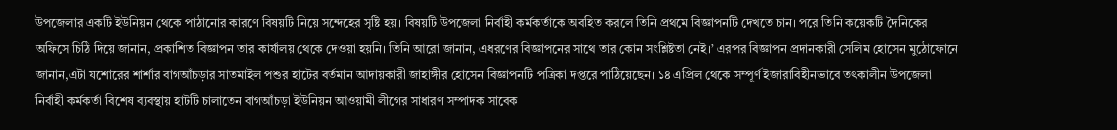উপজেলার একটি ইউনিয়ন থেকে পাঠানোর কারণে বিষয়টি নিয়ে সন্দেহের সৃষ্টি হয়। বিষয়টি উপজেলা নির্বাহী কর্মকর্তাকে অবহিত করলে তিনি প্রথমে বিজ্ঞাপনটি দেখতে চান। পরে তিনি কয়েকটি দৈনিকের অফিসে চিঠি দিয়ে জানান, প্রকাশিত বিজ্ঞাপন তার কার্যালয় থেকে দেওয়া হয়নি। তিনি আরো জানান, এধরণের বিজ্ঞাপনের সাথে তার কোন সংশ্লিষ্টতা নেই।’ এরপর বিজ্ঞাপন প্রদানকারী সেলিম হোসেন মুঠোফোনে জানান,এটা যশোরের শার্শার বাগআঁচড়ার সাতমাইল পশুর হাটের বর্তমান আদায়কারী জাহাঙ্গীর হোসেন বিজ্ঞাপনটি পত্রিকা দপ্তরে পাঠিয়েছেন। ১৪ এপ্রিল থেকে সম্পূর্ণ ইজারাবিহীনভাবে তৎকালীন উপজেলা নির্বাহী কর্মকর্তা বিশেষ ব্যবস্থায় হাটটি চালাতেন বাগআঁচড়া ইউনিয়ন আওয়ামী লীগের সাধারণ সম্পাদক সাবেক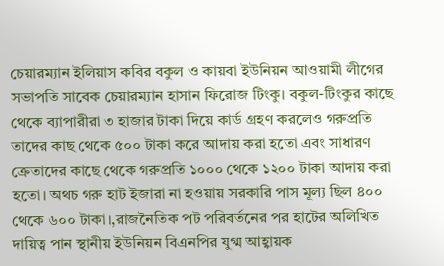চেয়ারম্যান ইলিয়াস কবির বকুল ও কায়বা ইউনিয়ন আওয়ামী লীগের সভাপতি সাবেক চেয়ারম্যান হাসান ফিরোজ টিংকু। বকুল-টিংকুর কাছে থেকে ব্যাপারীরা ৩ হাজার টাকা দিয়ে কার্ড গ্রহণ করলেও গরুপ্রতি তাদের কাছ থেকে ৫০০ টাকা করে আদায় করা হতো এবং সাধারণ ক্রেতাদের কাছে থেকে গরুপ্রতি ১০০০ থেকে ১২০০ টাকা আদায় করা হতো। অথচ গরু হাট ইজারা না হওয়ায় সরকারি পাস মূল্য ছিল ৪০০ থেকে ৬০০ টাকা।,রাজনৈতিক পট পরিবর্তনের পর হাটের অলিখিত দায়িত্ব পান স্থানীয় ইউনিয়ন বিএনপির যুগ্ম আহ্বায়ক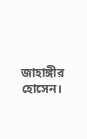জাহাঙ্গীর হোসেন।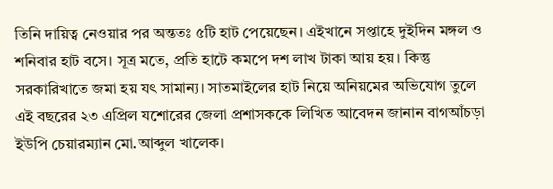তিনি দায়িত্ব নেওয়ার পর অন্ততঃ ৫টি হাট পেয়েছেন। এইখানে সপ্তাহে দুইদিন মঙ্গল ও শনিবার হাট বসে। সূত্র মতে, প্রতি হাটে কমপে দশ লাখ টাকা আয় হয়। কিন্তু সরকারিখাতে জমা হয় যৎ সামান্য। সাতমাইলের হাট নিয়ে অনিয়মের অভিযোগ তুলে এই বছরের ২৩ এপ্রিল যশোরের জেলা প্রশাসককে লিখিত আবেদন জানান বাগআঁচড়া ইউপি চেয়ারম্যান মো.আব্দুল খালেক।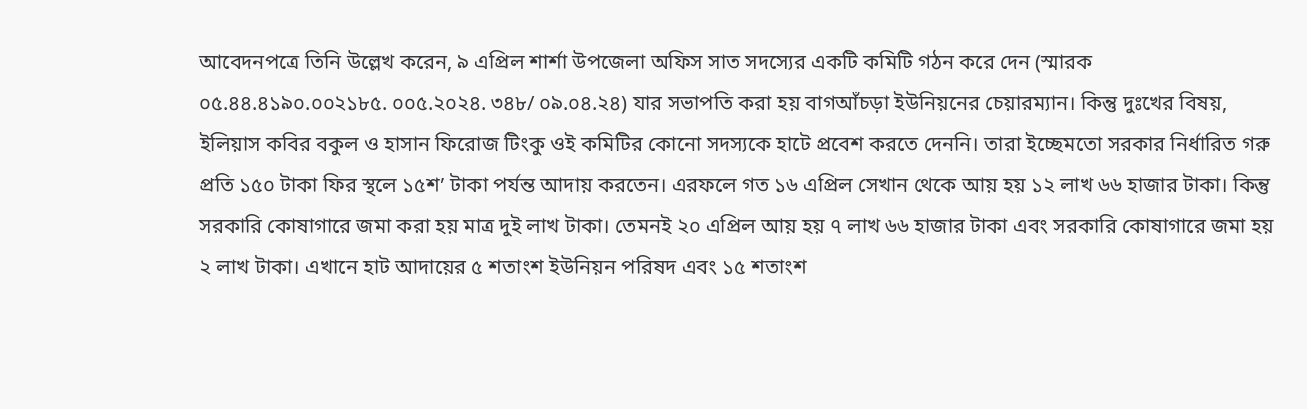আবেদনপত্রে তিনি উল্লেখ করেন, ৯ এপ্রিল শার্শা উপজেলা অফিস সাত সদস্যের একটি কমিটি গঠন করে দেন (স্মারক ০৫.৪৪.৪১৯০.০০২১৮৫. ০০৫.২০২৪. ৩৪৮/ ০৯.০৪.২৪) যার সভাপতি করা হয় বাগআঁচড়া ইউনিয়নের চেয়ারম্যান। কিন্তু দুঃখের বিষয়, ইলিয়াস কবির বকুল ও হাসান ফিরোজ টিংকু ওই কমিটির কোনো সদস্যকে হাটে প্রবেশ করতে দেননি। তারা ইচ্ছেমতো সরকার নির্ধারিত গরু প্রতি ১৫০ টাকা ফির স্থলে ১৫শ’ টাকা পর্যন্ত আদায় করতেন। এরফলে গত ১৬ এপ্রিল সেখান থেকে আয় হয় ১২ লাখ ৬৬ হাজার টাকা। কিন্তু সরকারি কোষাগারে জমা করা হয় মাত্র দুই লাখ টাকা। তেমনই ২০ এপ্রিল আয় হয় ৭ লাখ ৬৬ হাজার টাকা এবং সরকারি কোষাগারে জমা হয় ২ লাখ টাকা। এখানে হাট আদায়ের ৫ শতাংশ ইউনিয়ন পরিষদ এবং ১৫ শতাংশ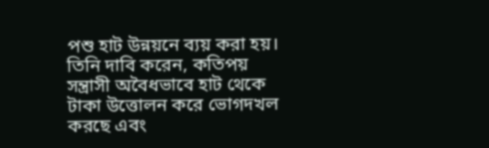পশু হাট উন্নয়নে ব্যয় করা হয়। তিনি দাবি করেন, কতিপয় সন্ত্রাসী অবৈধভাবে হাট থেকে টাকা উত্তোলন করে ভোগদখল করছে এবং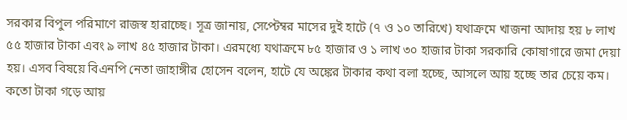সরকার বিপুল পরিমাণে রাজস্ব হারাচ্ছে। সূত্র জানায়, সেপ্টেম্বর মাসের দুই হাটে (৭ ও ১০ তারিখে) যথাক্রমে খাজনা আদায় হয় ৮ লাখ ৫৫ হাজার টাকা এবং ৯ লাখ ৪৫ হাজার টাকা। এরমধ্যে যথাক্রমে ৮৫ হাজার ও ১ লাখ ৩০ হাজার টাকা সরকারি কোষাগারে জমা দেয়া হয়। এসব বিষয়ে বিএনপি নেতা জাহাঙ্গীর হোসেন বলেন, হাটে যে অঙ্কের টাকার কথা বলা হচ্ছে, আসলে আয় হচ্ছে তার চেয়ে কম। কতো টাকা গড়ে আয়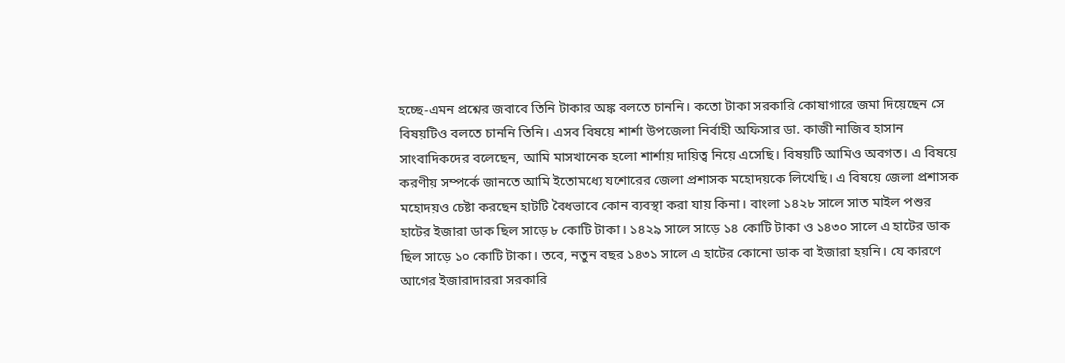হচ্ছে-এমন প্রশ্নের জবাবে তিনি টাকার অঙ্ক বলতে চাননি। কতো টাকা সরকারি কোষাগারে জমা দিয়েছেন সে বিষয়টিও বলতে চাননি তিনি। এসব বিষয়ে শার্শা উপজেলা নির্বাহী অফিসার ডা. কাজী নাজিব হাসান সাংবাদিকদের বলেছেন, আমি মাসখানেক হলো শার্শায় দায়িত্ব নিয়ে এসেছি। বিষয়টি আমিও অবগত। এ বিষয়ে করণীয় সম্পর্কে জানতে আমি ইতোমধ্যে যশোরের জেলা প্রশাসক মহোদয়কে লিখেছি। এ বিষয়ে জেলা প্রশাসক মহোদয়ও চেষ্টা করছেন হাটটি বৈধভাবে কোন ব্যবস্থা করা যায় কিনা। বাংলা ১৪২৮ সালে সাত মাইল পশুর হাটের ইজারা ডাক ছিল সাড়ে ৮ কোটি টাকা। ১৪২৯ সালে সাড়ে ১৪ কোটি টাকা ও ১৪৩০ সালে এ হাটের ডাক ছিল সাড়ে ১০ কোটি টাকা। তবে, নতুন বছর ১৪৩১ সালে এ হাটের কোনো ডাক বা ইজারা হয়নি। যে কারণে আগের ইজারাদাররা সরকারি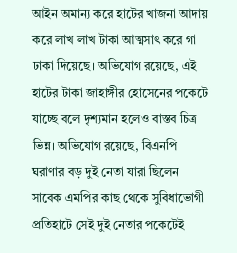আইন অমান্য করে হাটের খাজনা আদায় করে লাখ লাখ টাকা আত্মসাৎ করে গা ঢাকা দিয়েছে। অভিযোগ রয়েছে, এই হাটের টাকা জাহাঙ্গীর হোসেনের পকেটে যাচ্ছে বলে দৃশ্যমান হলেও বাস্তব চিত্র ভিন্ন। অভিযোগ রয়েছে, বিএনপি ঘরাণার বড় দুই নেতা যারা ছিলেন সাবেক এমপির কাছ থেকে সুবিধাভোগী প্রতিহাটে সেই দুই নেতার পকেটেই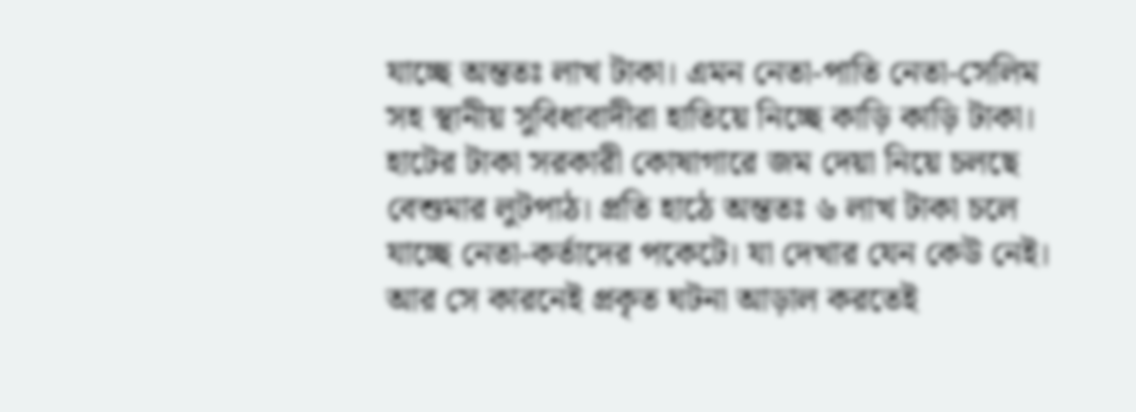যাচ্ছে অন্ততঃ লাখ টাকা। এমন নেতা-পাতি নেতা-সেলিম সহ স্থানীয় সুবিধাবাদীরা হাতিয়ে নিচ্ছে কাড়ি কাড়ি টাকা। হাটের টাকা সরকারী কোষাগারে জম দেয়া নিয়ে চলছে বেশুমার লুটপাঠ। প্রতি হাঠে অন্ততঃ ৬ লাখ টাকা চলে যাচ্ছে নেতা-কর্তাদের পকেটে। যা দেখার যেন কেউ নেই। আর সে কারনেই প্রকৃত ঘটনা আড়াল করতেই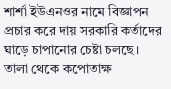শার্শা ইউএনওর নামে বিজ্ঞাপন প্রচার করে দায় সরকারি কর্তাদের ঘাড়ে চাপানোর চেষ্টা চলছে।
তালা থেকে কপোতাক্ষ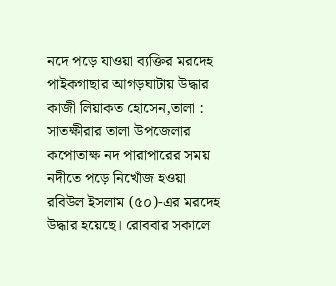নদে পড়ে যাওয়া ব্যক্তির মরদেহ পাইকগাছার আগড়ঘাটায় উদ্ধার
কাজী লিয়াকত হোসেন,তালা : সাতক্ষীরার তালা উপজেলার কপোতাক্ষ নদ পারাপারের সময় নদীতে পড়ে নিখোঁজ হওয়া রবিউল ইসলাম (৫০)-এর মরদেহ উদ্ধার হয়েছে। রোববার সকালে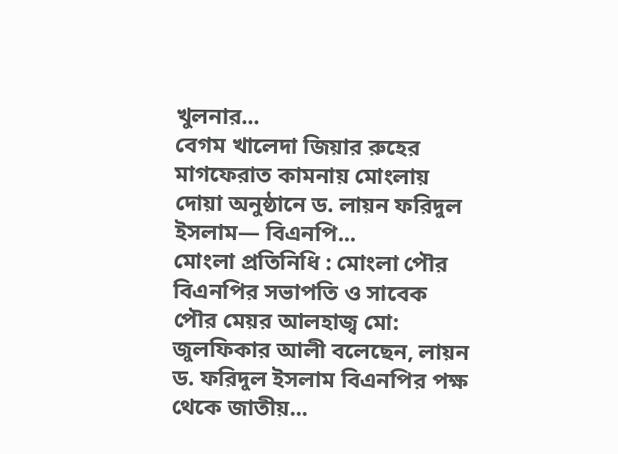খুলনার...
বেগম খালেদা জিয়ার রুহের মাগফেরাত কামনায় মোংলায় দোয়া অনুষ্ঠানে ড. লায়ন ফরিদুল ইসলাম— বিএনপি...
মোংলা প্রতিনিধি : মোংলা পৌর বিএনপির সভাপতি ও সাবেক পৌর মেয়র আলহাজ্ব মো: জুলফিকার আলী বলেছেন, লায়ন ড. ফরিদুল ইসলাম বিএনপির পক্ষ থেকে জাতীয়...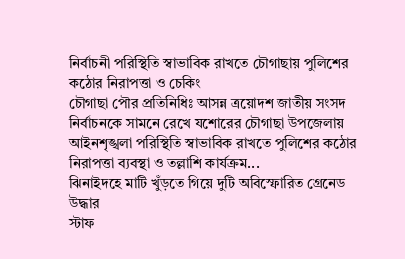নির্বাচনী পরিস্থিতি স্বাভাবিক রাখতে চৌগাছায় পুলিশের কঠোর নিরাপত্তা ও চেকিং
চৌগাছা পৌর প্রতিনিধিঃ আসন্ন ত্রয়োদশ জাতীয় সংসদ নির্বাচনকে সামনে রেখে যশোরের চৌগাছা উপজেলায় আইনশৃঙ্খলা পরিস্থিতি স্বাভাবিক রাখতে পুলিশের কঠোর নিরাপত্তা ব্যবস্থা ও তল্লাশি কার্যক্রম...
ঝিনাইদহে মাটি খুঁড়তে গিয়ে দুটি অবিস্ফোরিত গ্রেনেড উদ্ধার
স্টাফ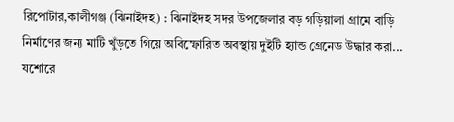রিপোটার,কালীগঞ্জ (ঝিনাইদহ) : ঝিনাইদহ সদর উপজেলার বড় গড়িয়ালা গ্রামে বাড়ি নির্মাণের জন্য মাটি খুঁড়তে গিয়ে অবিস্ফোরিত অবস্থায় দুইটি হ্যান্ড গ্রেনেড উদ্ধার করা...
যশোরে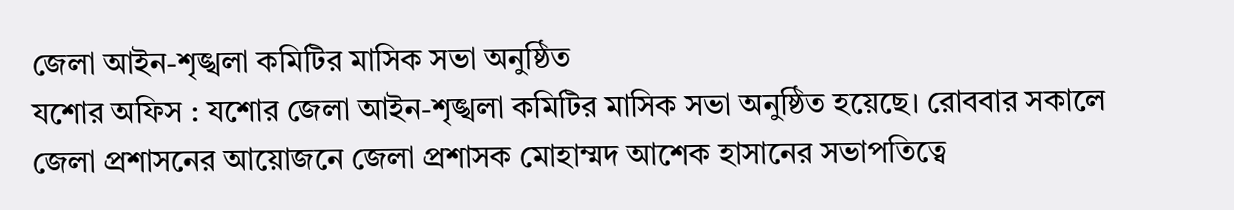জেলা আইন-শৃঙ্খলা কমিটির মাসিক সভা অনুষ্ঠিত
যশোর অফিস : যশোর জেলা আইন-শৃঙ্খলা কমিটির মাসিক সভা অনুষ্ঠিত হয়েছে। রোববার সকালে জেলা প্রশাসনের আয়োজনে জেলা প্রশাসক মোহাম্মদ আশেক হাসানের সভাপতিত্বে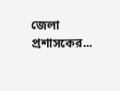জেলা প্রশাসকের...